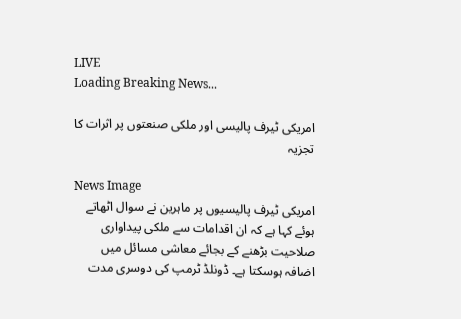LIVE
Loading Breaking News...

امریکی ٹیرف پالیسی اور ملکی صنعتوں پر اثرات کا تجزیہ

News Image
امریکی ٹیرف پالیسیوں پر ماہرین نے سوال اٹھاتے ہوئے کہا ہے کہ ان اقدامات سے ملکی پیداواری صلاحیت بڑھنے کے بجائے معاشی مسائل میں اضافہ ہوسکتا ہے۔ ڈونلڈ ٹرمپ کی دوسری مدت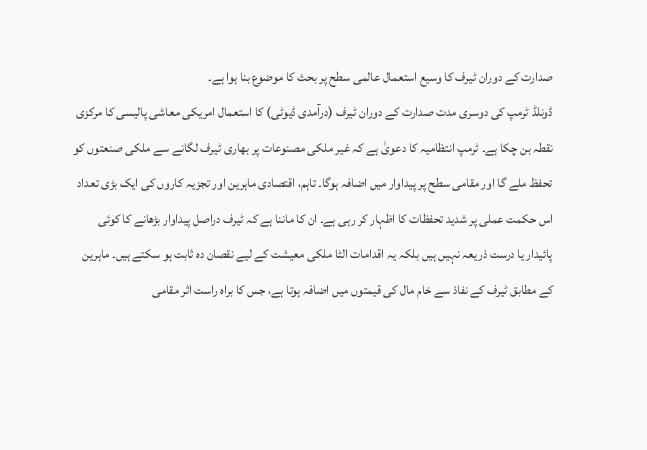صدارت کے دوران ٹیرف کا وسیع استعمال عالمی سطح پر بحث کا موضوع بنا ہوا ہے۔
ڈونلڈ ٹرمپ کی دوسری مدت صدارت کے دوران ٹیرف (درآمدی ڈیوٹی) کا استعمال امریکی معاشی پالیسی کا مرکزی نقطہ بن چکا ہے۔ ٹرمپ انتظامیہ کا دعویٰ ہے کہ غیر ملکی مصنوعات پر بھاری ٹیرف لگانے سے ملکی صنعتوں کو تحفظ ملے گا اور مقامی سطح پر پیداوار میں اضافہ ہوگا۔ تاہم، اقتصادی ماہرین اور تجزیہ کاروں کی ایک بڑی تعداد اس حکمت عملی پر شدید تحفظات کا اظہار کر رہی ہے۔ ان کا ماننا ہے کہ ٹیرف دراصل پیداوار بڑھانے کا کوئی پائیدار یا درست ذریعہ نہیں ہیں بلکہ یہ اقدامات الٹا ملکی معیشت کے لیے نقصان دہ ثابت ہو سکتے ہیں۔ ماہرین کے مطابق ٹیرف کے نفاذ سے خام مال کی قیمتوں میں اضافہ ہوتا ہے، جس کا براہ راست اثر مقامی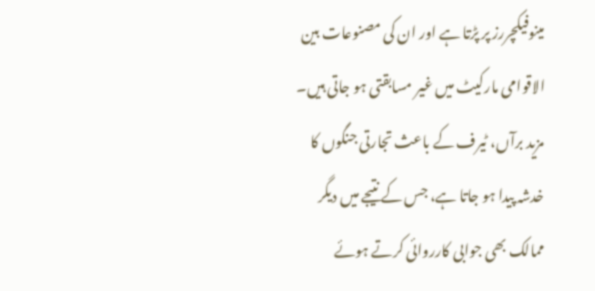مینوفیکچررز پر پڑتا ہے اور ان کی مصنوعات بین الاقوامی مارکیٹ میں غیر مسابقتی ہو جاتی ہیں۔ مزید برآں، ٹیرف کے باعث تجارتی جنگوں کا خدشہ پیدا ہو جاتا ہے، جس کے نتیجے میں دیگر ممالک بھی جوابی کارروائی کرتے ہوئے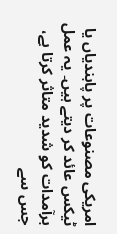امریکی مصنوعات پر پابندیاں یا ٹیکس عائد کر دیتے ہیں۔ یہ عمل برآمدات کو شدید متاثر کرتا ہے، جس سے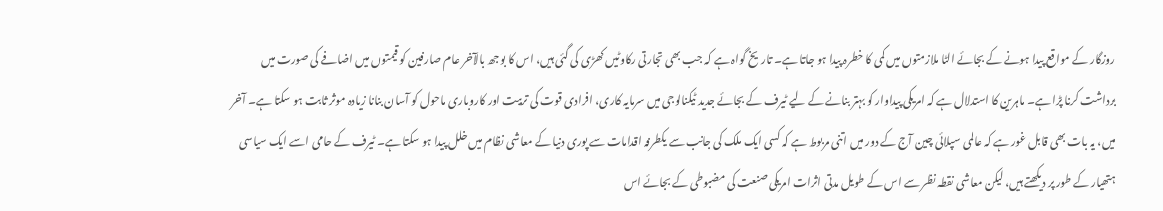روزگار کے مواقع پیدا ہونے کے بجائے الٹا ملازمتوں میں کمی کا خطرہ پیدا ہو جاتا ہے۔ تاریخ گواہ ہے کہ جب بھی تجارتی رکاوٹیں کھڑی کی گئی ہیں، اس کا بوجھ بالآخر عام صارفین کو قیمتوں میں اضافے کی صورت میں برداشت کرنا پڑا ہے۔ ماہرین کا استدلال ہے کہ امریکی پیداوار کو بہتر بنانے کے لیے ٹیرف کے بجائے جدید ٹیکنالوجی میں سرمایہ کاری، افرادی قوت کی تربیت اور کاروباری ماحول کو آسان بنانا زیادہ موثر ثابت ہو سکتا ہے۔ آخر میں، یہ بات بھی قابل غور ہے کہ عالمی سپلائی چین آج کے دور میں اتنی مربوط ہے کہ کسی ایک ملک کی جانب سے یکطرفہ اقدامات سے پوری دنیا کے معاشی نظام میں خلل پیدا ہو سکتا ہے۔ ٹیرف کے حامی اسے ایک سیاسی ہتھیار کے طور پر دیکھتے ہیں، لیکن معاشی نقطہ نظر سے اس کے طویل مدتی اثرات امریکی صنعت کی مضبوطی کے بجائے اس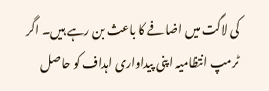کی لاگت میں اضافے کا باعث بن رہے ہیں۔ اگر ٹرمپ انتظامیہ اپنی پیداواری اہداف کو حاصل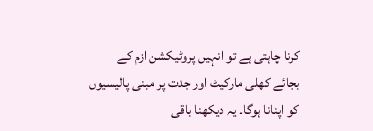کرنا چاہتی ہے تو انہیں پروٹیکشن ازم کے بجائے کھلی مارکیٹ اور جدت پر مبنی پالیسیوں کو اپنانا ہوگا۔ یہ دیکھنا باقی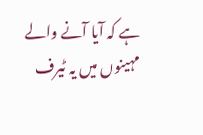ہے کہ آیا آنے والے مہینوں میں یہ ٹیرف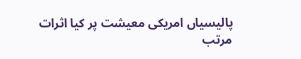پالیسیاں امریکی معیشت پر کیا اثرات مرتب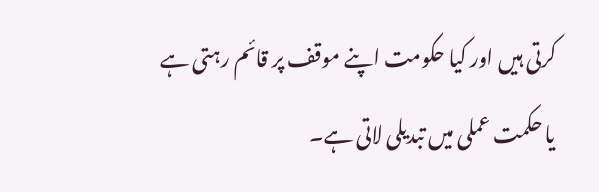کرتی ہیں اور کیا حکومت اپنے موقف پر قائم رہتی ہے یا حکمت عملی میں تبدیلی لاتی ہے۔